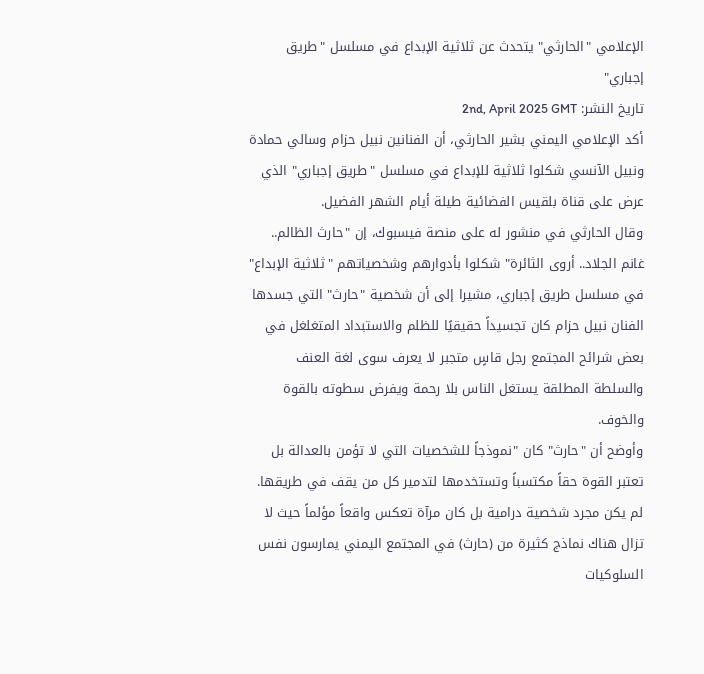الإعلامي "الحارثي" يتحدث عن ثلاثية الإبداع في مسلسل "طريق إجباري"
تاريخ النشر: 2nd, April 2025 GMT
أكد الإعلامي اليمني بشير الحارثي، أن الفنانين نبيل حزام وسالي حمادة ونبيل الآنسي شكلوا ثلاثية للإبداع في مسلسل "طريق إجباري" الذي عرض على قناة بلقيس الفضائية طيلة أيام الشهر الفضيل.
وقال الحارثي في منشور له على منصة فيسبوك، إن "حارث الظالم.. غانم الجلاد.. أروى الثائرة" شكلوا بأدوارهم وشخصياتهم "ثلاثية الإبداع" في مسلسل طريق إجباري، مشيرا إلى أن شخصية "حارث" التي جسدها الفنان نبيل حزام كان تجسيداً حقيقيًا للظلم والاستبداد المتغلغل في بعض شرائح المجتمع رجل قاسٍ متجبر لا يعرف سوى لغة العنف والسلطة المطلقة يستغل الناس بلا رحمة ويفرض سطوته بالقوة والخوف.
وأوضح أن "حارث" كان "نموذجاً للشخصيات التي لا تؤمن بالعدالة بل تعتبر القوة حقاً مكتسباً وتستخدمها لتدمير كل من يقف في طريقها. لم يكن مجرد شخصية درامية بل كان مرآة تعكس واقعاً مؤلماً حيث لا تزال هناك نماذج كثيرة من (حارث) في المجتمع اليمني يمارسون نفس السلوكيات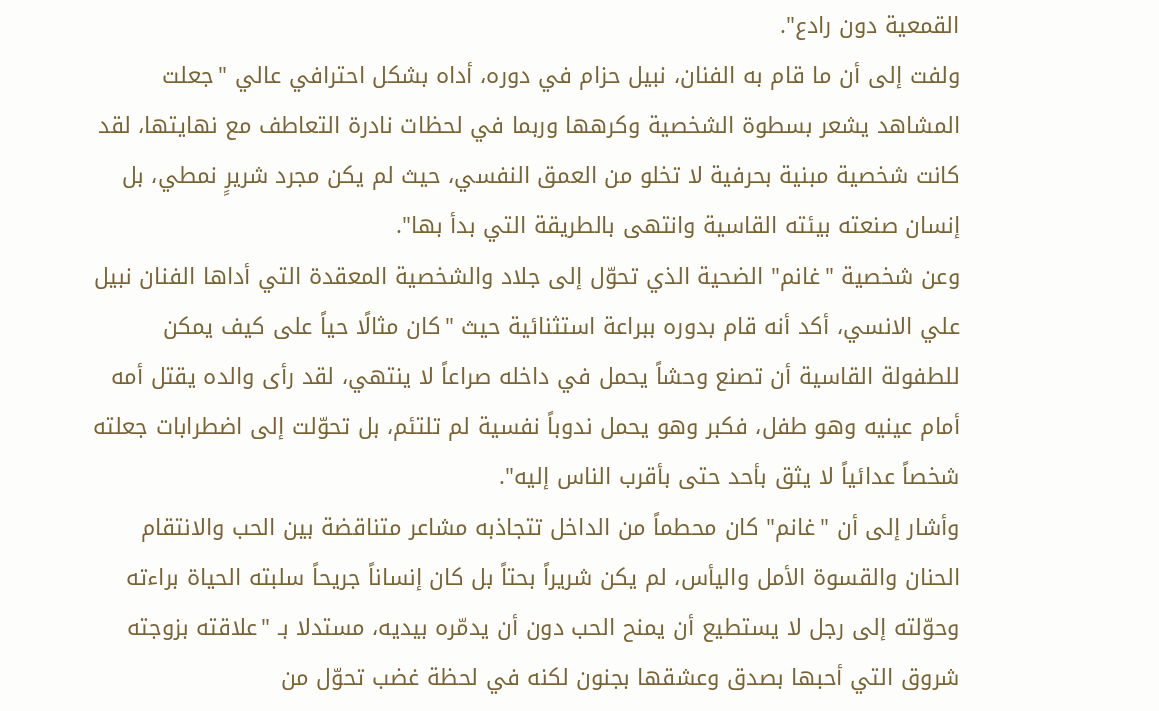القمعية دون رادع".
ولفت إلى أن ما قام به الفنان، نبيل حزام في دوره، أداه بشكل احترافي عالي "جعلت المشاهد يشعر بسطوة الشخصية وكرهها وربما في لحظات نادرة التعاطف مع نهايتها، لقد كانت شخصية مبنية بحرفية لا تخلو من العمق النفسي، حيث لم يكن مجرد شريرٍ نمطي، بل إنسان صنعته بيئته القاسية وانتهى بالطريقة التي بدأ بها".
وعن شخصية "غانم" الضحية الذي تحوّل إلى جلاد والشخصية المعقدة التي أداها الفنان نبيل علي الانسي، أكد أنه قام بدوره ببراعة استثنائية حيث "كان مثالًا حياً على كيف يمكن للطفولة القاسية أن تصنع وحشاً يحمل في داخله صراعاً لا ينتهي، لقد رأى والده يقتل أمه أمام عينيه وهو طفل، فكبر وهو يحمل ندوباً نفسية لم تلتئم، بل تحوّلت إلى اضطرابات جعلته شخصاً عدائياً لا يثق بأحد حتى بأقرب الناس إليه".
وأشار إلى أن "غانم" كان محطماً من الداخل تتجاذبه مشاعر متناقضة بين الحب والانتقام الحنان والقسوة الأمل واليأس، لم يكن شريراً بحتاً بل كان إنساناً جريحاً سلبته الحياة براءته وحوّلته إلى رجل لا يستطيع أن يمنح الحب دون أن يدمّره بيديه، مستدلا بـ "علاقته بزوجته شروق التي أحبها بصدق وعشقها بجنون لكنه في لحظة غضب تحوّل من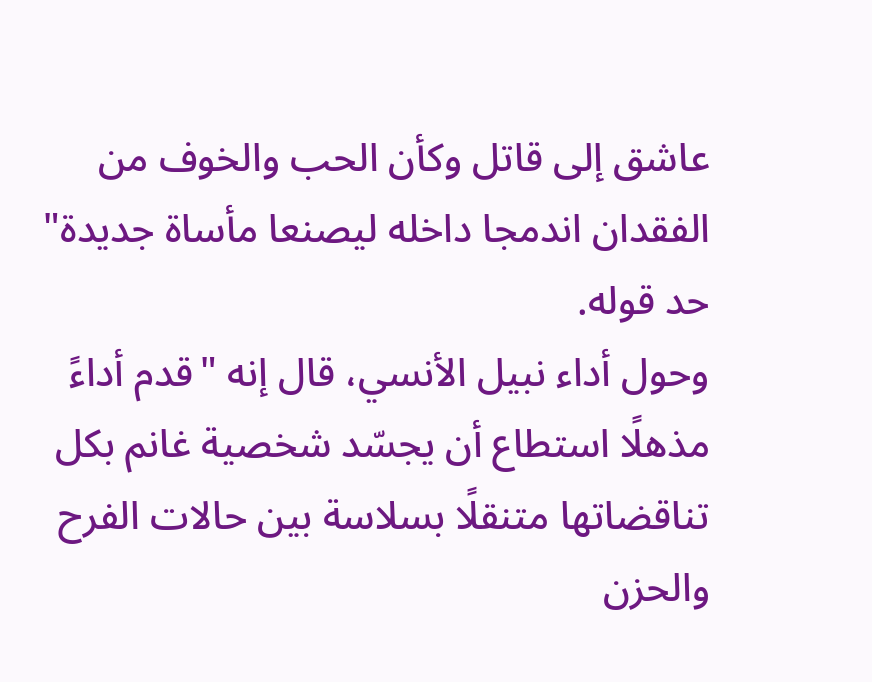عاشق إلى قاتل وكأن الحب والخوف من الفقدان اندمجا داخله ليصنعا مأساة جديدة" حد قوله.
وحول أداء نبيل الأنسي، قال إنه "قدم أداءً مذهلًا استطاع أن يجسّد شخصية غانم بكل تناقضاتها متنقلًا بسلاسة بين حالات الفرح والحزن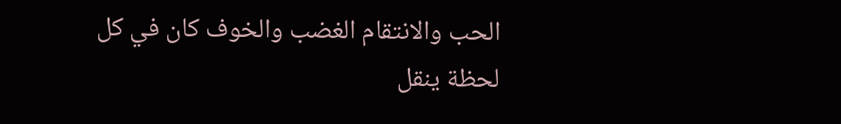الحب والانتقام الغضب والخوف كان في كل لحظة ينقل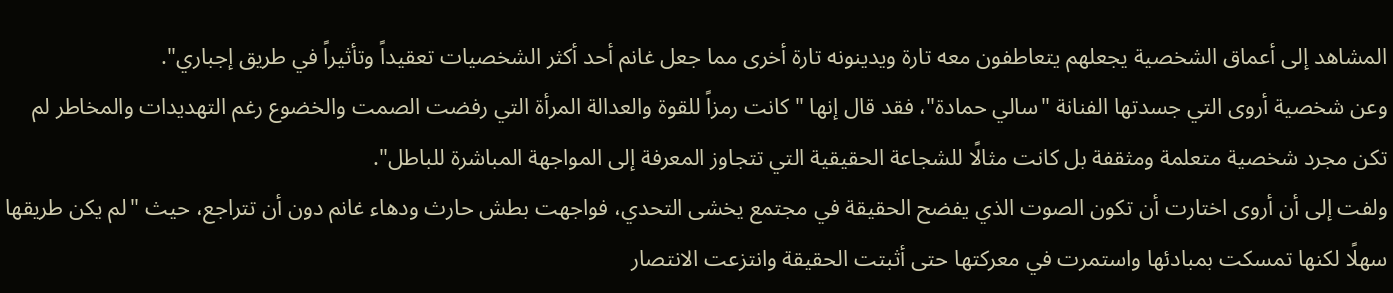المشاهد إلى أعماق الشخصية يجعلهم يتعاطفون معه تارة ويدينونه تارة أخرى مما جعل غانم أحد أكثر الشخصيات تعقيداً وتأثيراً في طريق إجباري".
وعن شخصية أروى التي جسدتها الفنانة "سالي حمادة"، فقد قال إنها "كانت رمزاً للقوة والعدالة المرأة التي رفضت الصمت والخضوع رغم التهديدات والمخاطر لم تكن مجرد شخصية متعلمة ومثقفة بل كانت مثالًا للشجاعة الحقيقية التي تتجاوز المعرفة إلى المواجهة المباشرة للباطل".
ولفت إلى أن أروى اختارت أن تكون الصوت الذي يفضح الحقيقة في مجتمع يخشى التحدي، فواجهت بطش حارث ودهاء غانم دون أن تتراجع، حيث "لم يكن طريقها سهلًا لكنها تمسكت بمبادئها واستمرت في معركتها حتى أثبتت الحقيقة وانتزعت الانتصار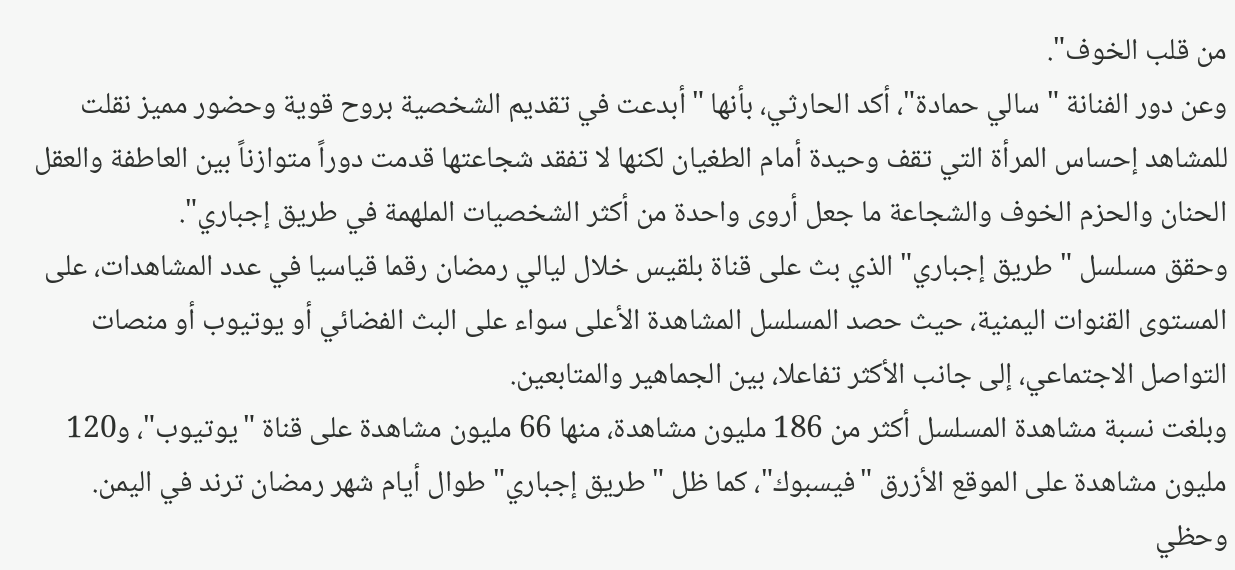من قلب الخوف".
وعن دور الفنانة "سالي حمادة"، أكد الحارثي، بأنها "أبدعت في تقديم الشخصية بروح قوية وحضور مميز نقلت للمشاهد إحساس المرأة التي تقف وحيدة أمام الطغيان لكنها لا تفقد شجاعتها قدمت دوراً متوازناً بين العاطفة والعقل الحنان والحزم الخوف والشجاعة ما جعل أروى واحدة من أكثر الشخصيات الملهمة في طريق إجباري".
وحقق مسلسل "طريق إجباري" الذي بث على قناة بلقيس خلال ليالي رمضان رقما قياسيا في عدد المشاهدات، على المستوى القنوات اليمنية، حيث حصد المسلسل المشاهدة الأعلى سواء على البث الفضائي أو يوتيوب أو منصات التواصل الاجتماعي، إلى جانب الأكثر تفاعلا، بين الجماهير والمتابعين.
وبلغت نسبة مشاهدة المسلسل أكثر من 186 مليون مشاهدة، منها 66 مليون مشاهدة على قناة "يوتيوب"، و120 مليون مشاهدة على الموقع الأزرق "فيسبوك"، كما ظل "طريق إجباري" طوال أيام شهر رمضان ترند في اليمن.
وحظي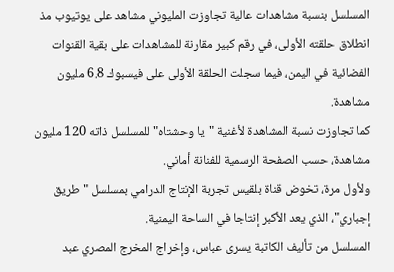المسلسل بنسبة مشاهدات عالية تجاوزت المليوني مشاهد على يوتيوب مذ انطلاق حلقته الأولى، في رقم كبير مقارنة للمشاهدات على بقية القنوات الفضائية في اليمن، فيما سجلت الحلقة الأولى على فيسبوك 6.8 مليون مشاهدة.
كما تجاوزت نسبة المشاهدة لأغنية "يا وحشتاه" للمسلسل ذاته 120 مليون مشاهدة، حسب الصفحة الرسمية للفنانة أماني.
ولأول مرة، تخوض قناة بلقيس تجربة الإنتاج الدرامي بمسلسل "طريق إجباري"، الذي يعد الأكبر إنتاجا في الساحة اليمنية.
المسلسل من تأليف الكاتبة يسرى عباس، وإخراج المخرج المصري عبد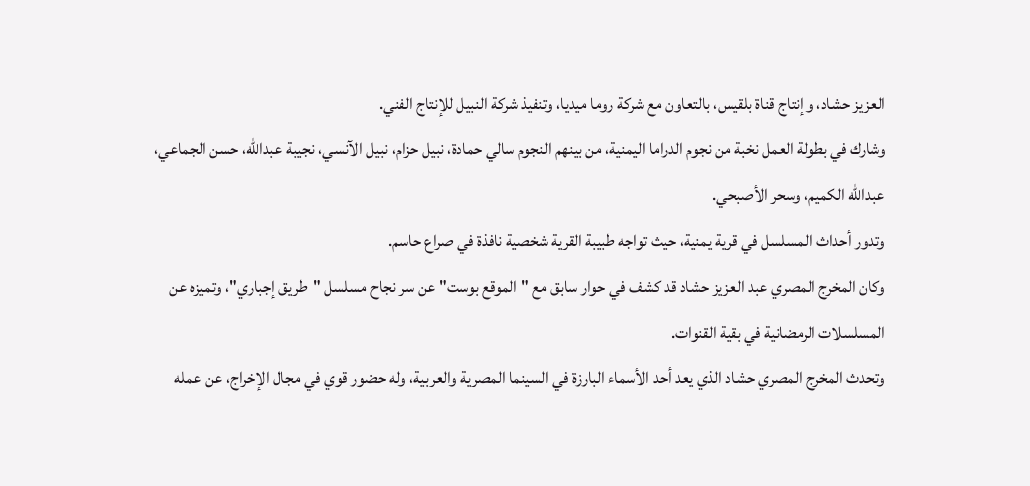العزيز حشاد، وإنتاج قناة بلقيس، بالتعاون مع شركة روما ميديا، وتنفيذ شركة النبيل للإنتاج الفني.
وشارك في بطولة العمل نخبة من نجوم الدراما اليمنية، من بينهم النجوم سالي حمادة، نبيل حزام، نبيل الآنسي، نجيبة عبدالله، حسن الجماعي، عبدالله الكميم، وسحر الأصبحي.
وتدور أحداث المسلسل في قرية يمنية، حيث تواجه طبيبة القرية شخصية نافذة في صراع حاسم.
وكان المخرج المصري عبد العزيز حشاد قد كشف في حوار سابق مع "الموقع بوست" عن سر نجاح مسلسل "طريق إجباري"، وتميزه عن المسلسلات الرمضانية في بقية القنوات.
وتحدث المخرج المصري حشاد الذي يعد أحد الأسماء البارزة في السينما المصرية والعربية، وله حضور قوي في مجال الإخراج، عن عمله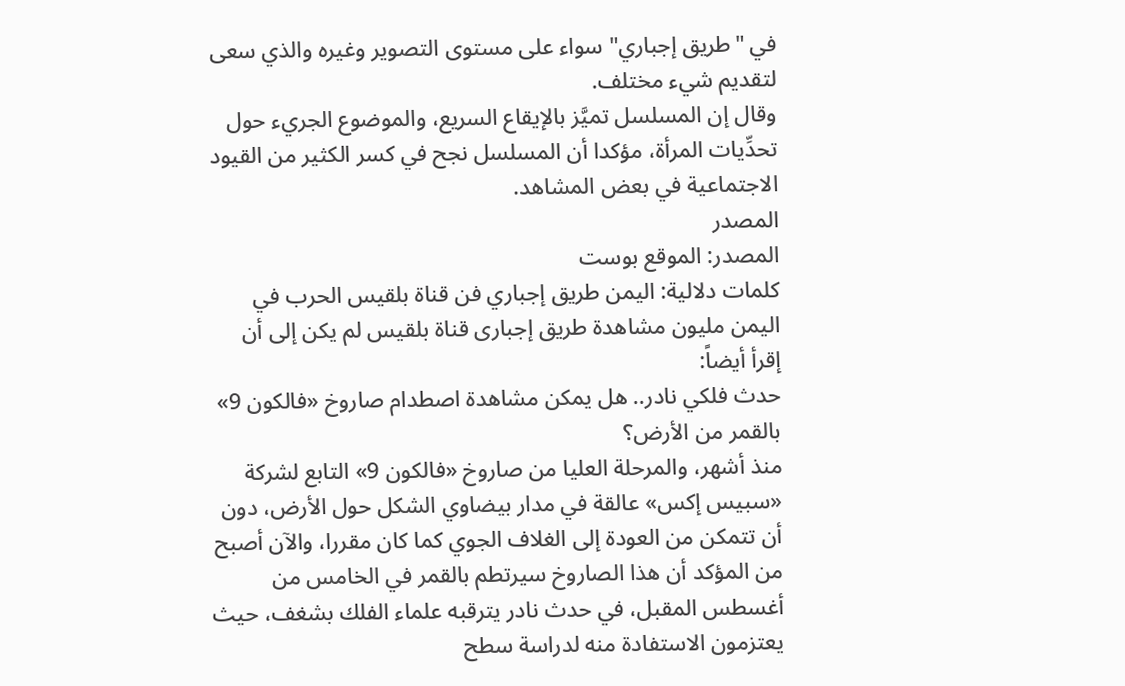في "طريق إجباري" سواء على مستوى التصوير وغيره والذي سعى لتقديم شيء مختلف.
وقال إن المسلسل تميَّز بالإيقاع السريع، والموضوع الجريء حول تحدِّيات المرأة، مؤكدا أن المسلسل نجح في كسر الكثير من القيود الاجتماعية في بعض المشاهد.
المصدر
المصدر: الموقع بوست
كلمات دلالية: اليمن طريق إجباري فن قناة بلقيس الحرب في اليمن ملیون مشاهدة طریق إجباری قناة بلقیس لم یکن إلى أن
إقرأ أيضاً:
حدث فلكي نادر.. هل يمكن مشاهدة اصطدام صاروخ «فالكون 9» بالقمر من الأرض؟
منذ أشهر، والمرحلة العليا من صاروخ «فالكون 9» التابع لشركة «سبيس إكس» عالقة في مدار بيضاوي الشكل حول الأرض، دون أن تتمكن من العودة إلى الغلاف الجوي كما كان مقررا، والآن أصبح من المؤكد أن هذا الصاروخ سيرتطم بالقمر في الخامس من أغسطس المقبل، في حدث نادر يترقبه علماء الفلك بشغف، حيث يعتزمون الاستفادة منه لدراسة سطح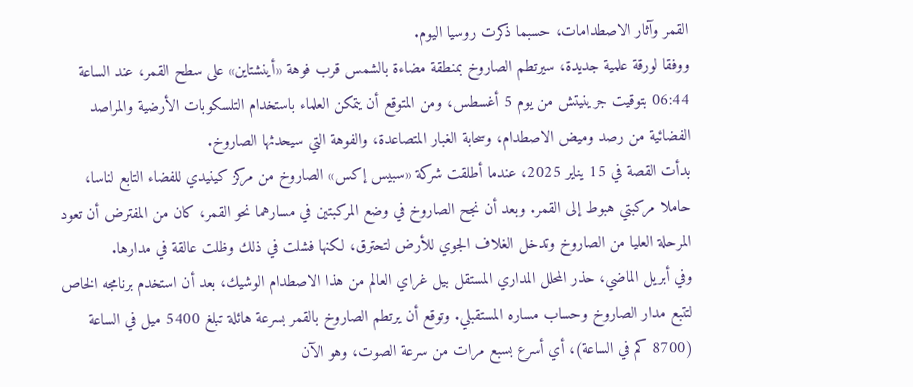القمر وآثار الاصطدامات، حسبما ذكرت روسيا اليوم.
ووفقا لورقة علمية جديدة، سيرتطم الصاروخ بمنطقة مضاءة بالشمس قرب فوهة «أينشتاين» على سطح القمر، عند الساعة 06:44 بتوقيت جرينيتش من يوم 5 أغسطس، ومن المتوقع أن يتمكن العلماء باستخدام التلسكوبات الأرضية والمراصد الفضائية من رصد وميض الاصطدام، وسحابة الغبار المتصاعدة، والفوهة التي سيحدثها الصاروخ.
بدأت القصة في 15 يناير 2025، عندما أطلقت شركة «سبيس إكس» الصاروخ من مركز كينيدي للفضاء التابع لناسا، حاملا مركبتي هبوط إلى القمر. وبعد أن نجح الصاروخ في وضع المركبتين في مسارهما نحو القمر، كان من المفترض أن تعود المرحلة العليا من الصاروخ وتدخل الغلاف الجوي للأرض لتحترق، لكنها فشلت في ذلك وظلت عالقة في مدارها.
وفي أبريل الماضي، حذر المحلل المداري المستقل بيل غراي العالم من هذا الاصطدام الوشيك، بعد أن استخدم برنامجه الخاص لتتبع مدار الصاروخ وحساب مساره المستقبلي. وتوقع أن يرتطم الصاروخ بالقمر بسرعة هائلة تبلغ 5400 ميل في الساعة (8700 كم في الساعة)، أي أسرع بسبع مرات من سرعة الصوت، وهو الآن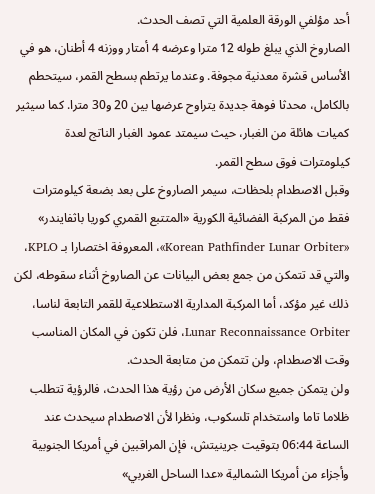أحد مؤلفي الورقة العلمية التي تصف الحدث.
الصاروخ الذي يبلغ طوله 12 مترا وعرضه 4 أمتار ووزنه 4 أطنان، هو في الأساس قشرة معدنية مجوفة. وعندما يرتطم بسطح القمر، سيتحطم بالكامل، محدثا فوهة جديدة يتراوح عرضها بين 20 و30 مترا. كما سيثير كميات هائلة من الغبار، حيث سيمتد عمود الغبار الناتج لعدة كيلومترات فوق سطح القمر.
وقبل الاصطدام بلحظات، سيمر الصاروخ على بعد بضعة كيلومترات فقط من المركبة الفضائية الكورية «المتتبع القمري كوريا باثفايندر» «Korean Pathfinder Lunar Orbiter»، المعروفة اختصارا بـ KPLO، والتي قد تتمكن من جمع بعض البيانات عن الصاروخ أثناء سقوطه، لكن ذلك غير مؤكد، أما المركبة المدارية الاستطلاعية للقمر التابعة لناسا، Lunar Reconnaissance Orbiter، فلن تكون في المكان المناسب وقت الاصطدام، ولن تتمكن من متابعة الحدث.
ولن يتمكن جميع سكان الأرض من رؤية هذا الحدث، فالرؤية تتطلب ظلاما تاما واستخدام تلسكوب، ونظرا لأن الاصطدام سيحدث عند الساعة 06:44 بتوقيت جرينيتش، فإن المراقبين في أمريكا الجنوبية وأجزاء من أمريكا الشمالية «عدا الساحل الغربي»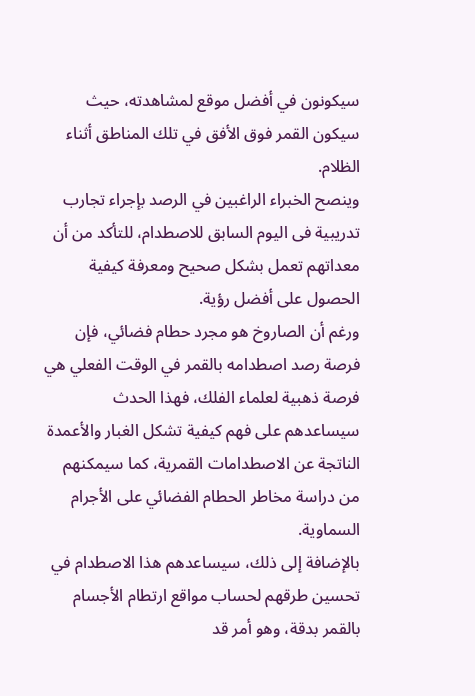سيكونون في أفضل موقع لمشاهدته، حيث سيكون القمر فوق الأفق في تلك المناطق أثناء الظلام.
وينصح الخبراء الراغبين في الرصد بإجراء تجارب تدريبية فى اليوم السابق للاصطدام، للتأكد من أن معداتهم تعمل بشكل صحيح ومعرفة كيفية الحصول على أفضل رؤية.
ورغم أن الصاروخ هو مجرد حطام فضائي، فإن فرصة رصد اصطدامه بالقمر في الوقت الفعلي هي فرصة ذهبية لعلماء الفلك، فهذا الحدث سيساعدهم على فهم كيفية تشكل الغبار والأعمدة الناتجة عن الاصطدامات القمرية، كما سيمكنهم من دراسة مخاطر الحطام الفضائي على الأجرام السماوية.
بالإضافة إلى ذلك، سيساعدهم هذا الاصطدام في تحسين طرقهم لحساب مواقع ارتطام الأجسام بالقمر بدقة، وهو أمر قد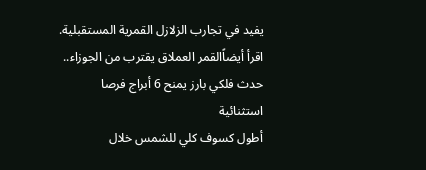يفيد في تجارب الزلازل القمرية المستقبلية.
اقرأ أيضاًالقمر العملاق يقترب من الجوزاء.. حدث فلكي بارز يمنح 6 أبراج فرصا استثنائية
أطول كسوف كلي للشمس خلال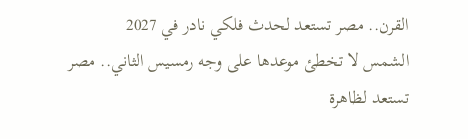القرن.. مصر تستعد لحدث فلكي نادر في 2027
الشمس لا تخطئ موعدها على وجه رمسيس الثاني.. مصر تستعد لظاهرة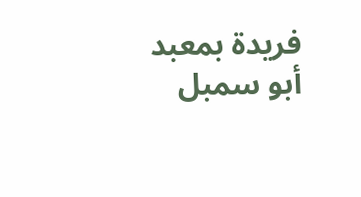فريدة بمعبد أبو سمبل